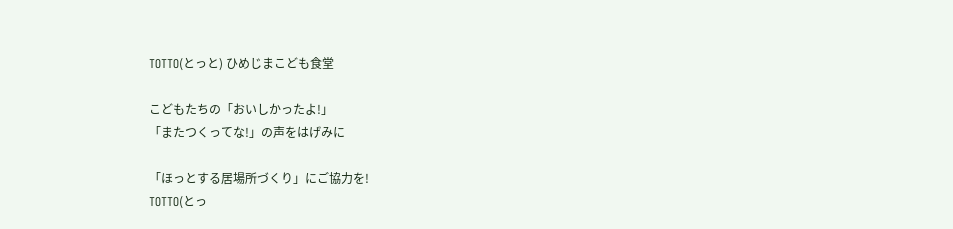TOTTO(とっと) ひめじまこども食堂

こどもたちの「おいしかったよ!」
「またつくってな!」の声をはげみに

「ほっとする居場所づくり」にご協力を!
TOTTO(とっ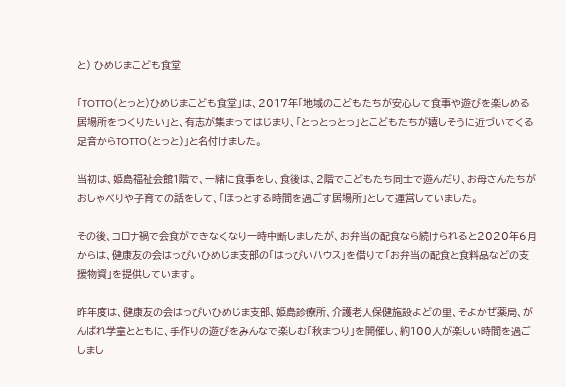と) ひめじまこども食堂

「TOTTO(とっと)ひめじまこども食堂」は、2017年「地域のこどもたちが安心して食事や遊びを楽しめる居場所をつくりたい」と、有志が集まってはじまり、「とっとっとっ」とこどもたちが嬉しそうに近づいてくる足音からTOTTO(とっと)」と名付けました。

当初は、姫島福祉会館1階で、一緒に食事をし、食後は、2階でこどもたち同士で遊んだり、お母さんたちがおしゃべりや子育ての話をして、「ほっとする時間を過ごす居場所」として運営していました。

その後、コロナ禍で会食ができなくなり一時中断しましたが、お弁当の配食なら続けられると2020年6月からは、健康友の会はっぴいひめじま支部の「はっぴいハウス」を借りて「お弁当の配食と食料品などの支援物資」を提供しています。

昨年度は、健康友の会はっぴいひめじま支部、姫島診療所、介護老人保健施設よどの里、そよかぜ薬局、がんばれ学童とともに、手作りの遊びをみんなで楽しむ「秋まつり」を開催し、約100人が楽しい時間を過ごしまし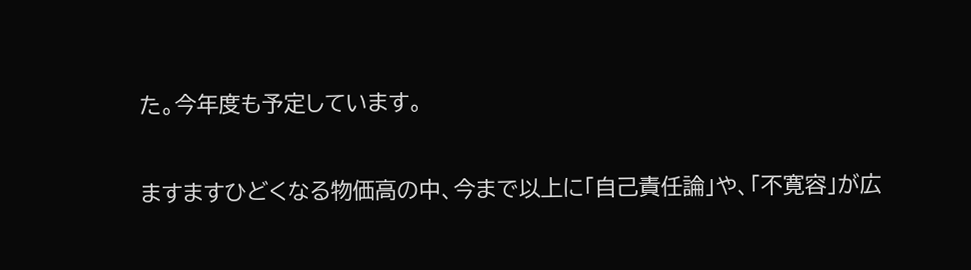た。今年度も予定しています。

ますますひどくなる物価高の中、今まで以上に「自己責任論」や、「不寛容」が広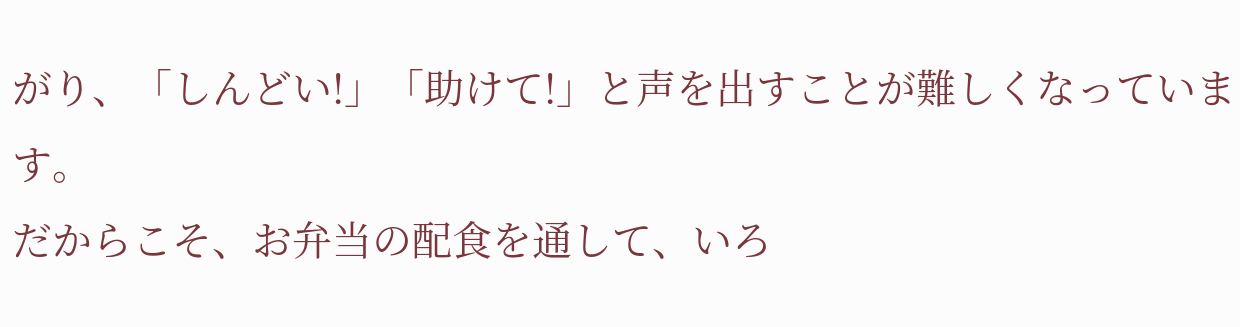がり、「しんどい!」「助けて!」と声を出すことが難しくなっています。
だからこそ、お弁当の配食を通して、いろ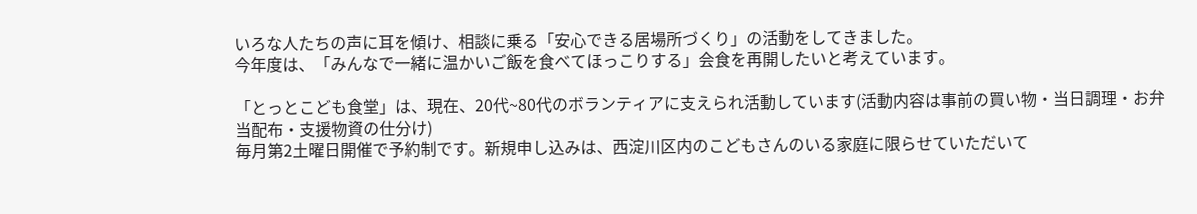いろな人たちの声に耳を傾け、相談に乗る「安心できる居場所づくり」の活動をしてきました。
今年度は、「みんなで一緒に温かいご飯を食べてほっこりする」会食を再開したいと考えています。

「とっとこども食堂」は、現在、20代~80代のボランティアに支えられ活動しています(活動内容は事前の買い物・当日調理・お弁当配布・支援物資の仕分け)
毎月第2土曜日開催で予約制です。新規申し込みは、西淀川区内のこどもさんのいる家庭に限らせていただいて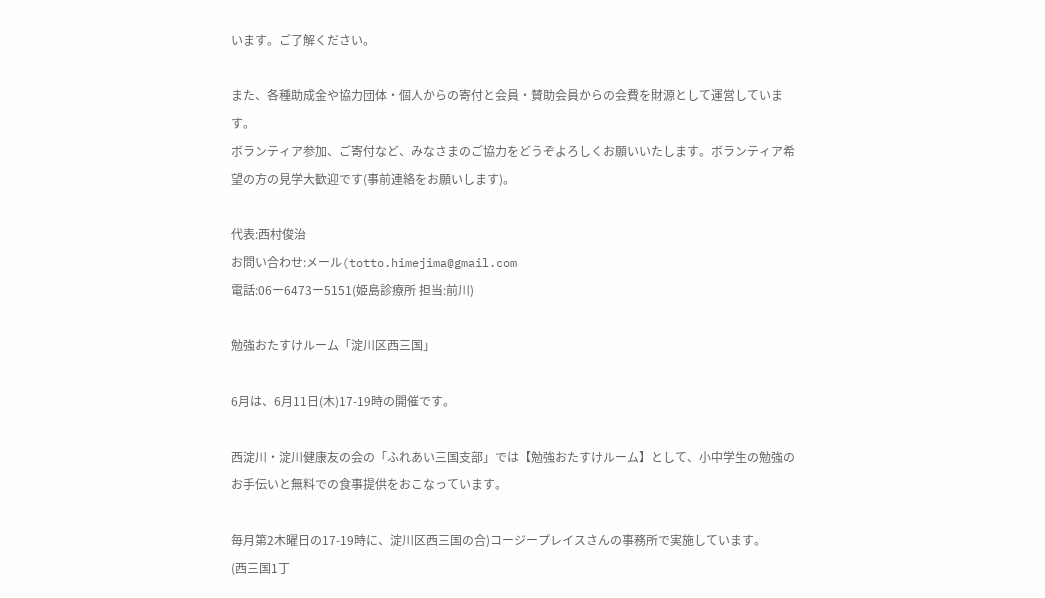います。ご了解ください。

また、各種助成金や協力団体・個人からの寄付と会員・賛助会員からの会費を財源として運営しています。
ボランティア参加、ご寄付など、みなさまのご協力をどうぞよろしくお願いいたします。ボランティア希望の方の見学大歓迎です(事前連絡をお願いします)。

代表:西村俊治
お問い合わせ:メール(totto.himejima@gmail.com
電話:06ー6473ー5151(姫島診療所 担当:前川)

勉強おたすけルーム「淀川区西三国」

6月は、6月11日(木)17-19時の開催です。

西淀川・淀川健康友の会の「ふれあい三国支部」では【勉強おたすけルーム】として、小中学生の勉強のお手伝いと無料での食事提供をおこなっています。

毎月第2木曜日の17-19時に、淀川区西三国の合)コージープレイスさんの事務所で実施しています。
(西三国1丁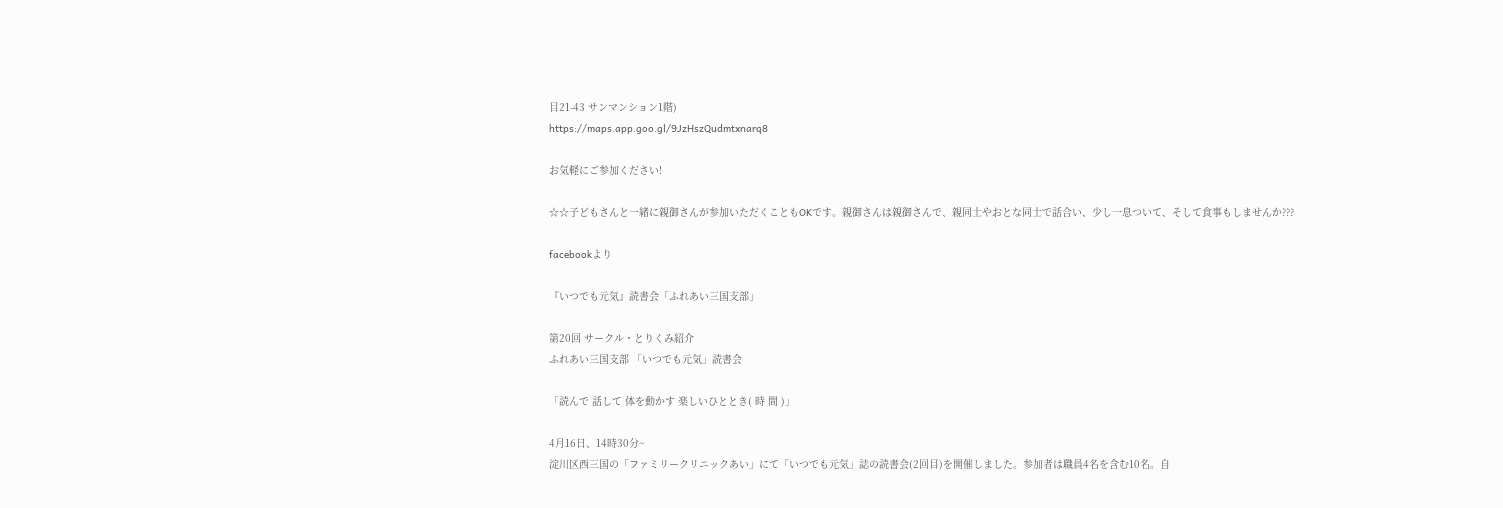目21-43 サンマンション1階)
https://maps.app.goo.gl/9JzHszQudmtxnarq8

お気軽にご参加ください!

☆☆子どもさんと一緒に親御さんが参加いただくこともOKです。親御さんは親御さんで、親同士やおとな同士で話合い、少し一息ついて、そして食事もしませんか???

facebookより

『いつでも元気』読書会「ふれあい三国支部」

第20回 サークル・とりくみ紹介
ふれあい三国支部 「いつでも元気」読書会

「読んで 話して 体を動かす 楽しいひととき( 時 間 )」

4月16日、14時30分~
淀川区西三国の「ファミリークリニックあい」にて「いつでも元気」誌の読書会(2回目)を開催しました。参加者は職員4名を含む10名。自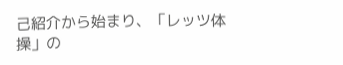己紹介から始まり、「レッツ体操」の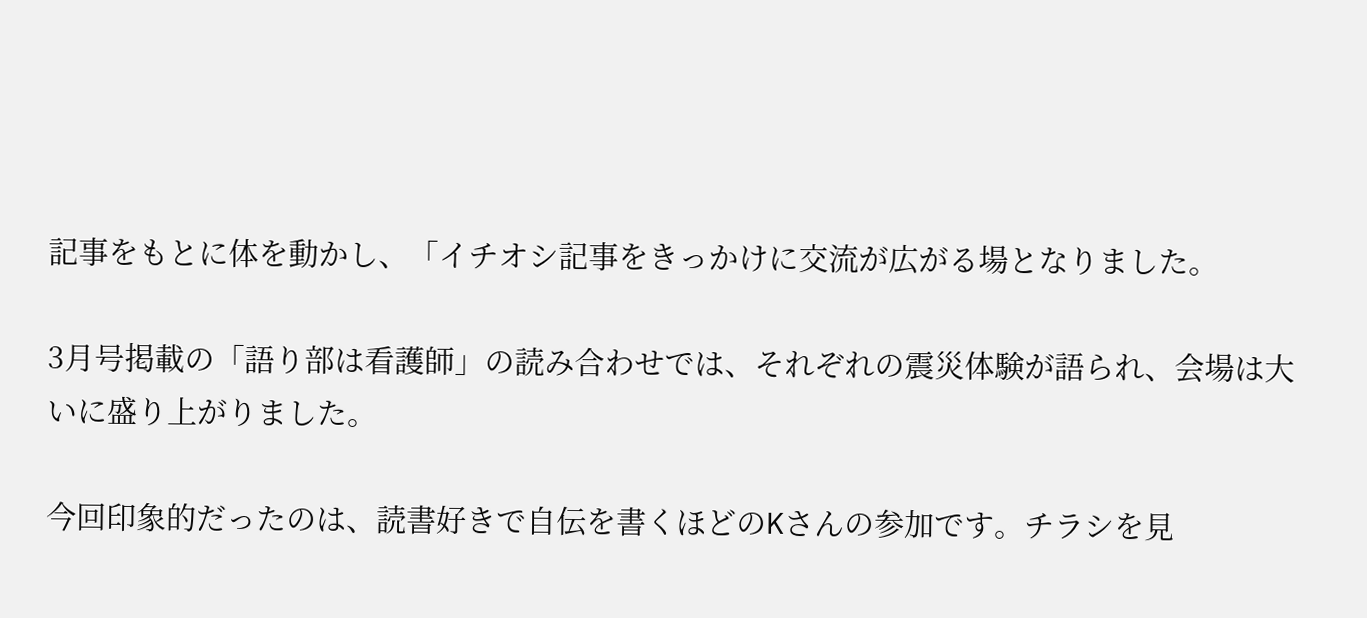記事をもとに体を動かし、「イチオシ記事をきっかけに交流が広がる場となりました。

3月号掲載の「語り部は看護師」の読み合わせでは、それぞれの震災体験が語られ、会場は大いに盛り上がりました。

今回印象的だったのは、読書好きで自伝を書くほどのKさんの参加です。チラシを見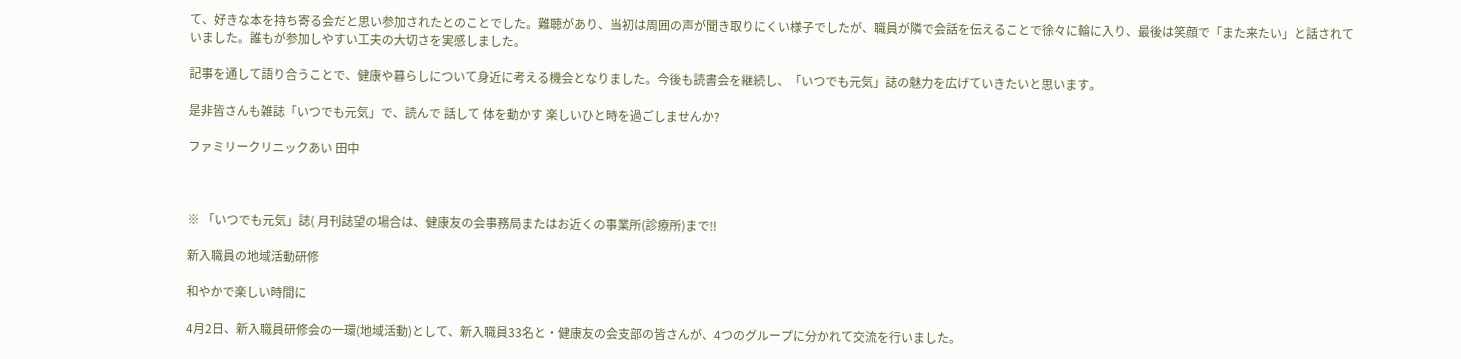て、好きな本を持ち寄る会だと思い参加されたとのことでした。難聴があり、当初は周囲の声が聞き取りにくい様子でしたが、職員が隣で会話を伝えることで徐々に輪に入り、最後は笑顔で「また来たい」と話されていました。誰もが参加しやすい工夫の大切さを実感しました。

記事を通して語り合うことで、健康や暮らしについて身近に考える機会となりました。今後も読書会を継続し、「いつでも元気」誌の魅力を広げていきたいと思います。

是非皆さんも雑誌「いつでも元気」で、読んで 話して 体を動かす 楽しいひと時を過ごしませんか?

ファミリークリニックあい 田中



※ 「いつでも元気」誌( 月刊誌望の場合は、健康友の会事務局またはお近くの事業所(診療所)まで‼

新入職員の地域活動研修

和やかで楽しい時間に

4月2日、新入職員研修会の一環(地域活動)として、新入職員33名と・健康友の会支部の皆さんが、4つのグループに分かれて交流を行いました。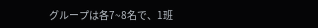グループは各7~8名で、1班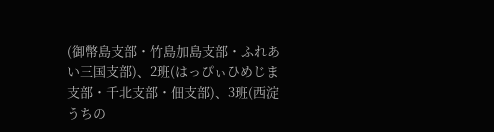(御幣島支部・竹島加島支部・ふれあい三国支部)、2班(はっぴぃひめじま支部・千北支部・佃支部)、3班(西淀うちの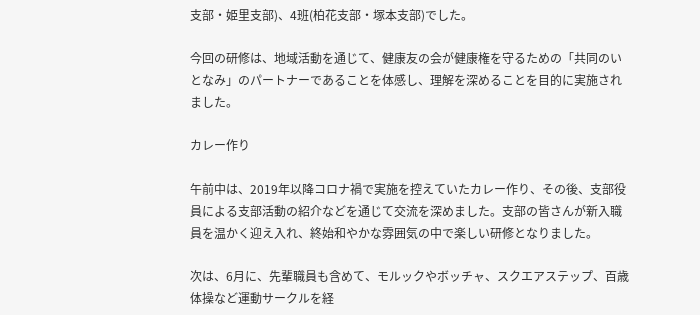支部・姫里支部)、4班(柏花支部・塚本支部)でした。

今回の研修は、地域活動を通じて、健康友の会が健康権を守るための「共同のいとなみ」のパートナーであることを体感し、理解を深めることを目的に実施されました。

カレー作り

午前中は、2019年以降コロナ禍で実施を控えていたカレー作り、その後、支部役員による支部活動の紹介などを通じて交流を深めました。支部の皆さんが新入職員を温かく迎え入れ、終始和やかな雰囲気の中で楽しい研修となりました。

次は、6月に、先輩職員も含めて、モルックやボッチャ、スクエアステップ、百歳体操など運動サークルを経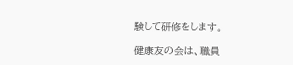験して研修をします。

健康友の会は、職員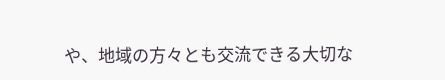や、地域の方々とも交流できる大切な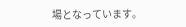場となっています。